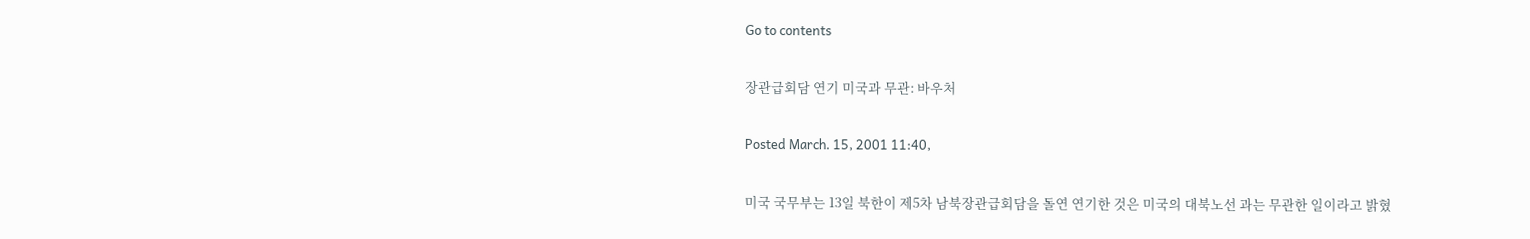Go to contents

장관급회담 연기 미국과 무관: 바우처

Posted March. 15, 2001 11:40,

미국 국무부는 13일 북한이 제5차 남북장관급회담을 돌연 연기한 것은 미국의 대북노선 과는 무관한 일이라고 밝혔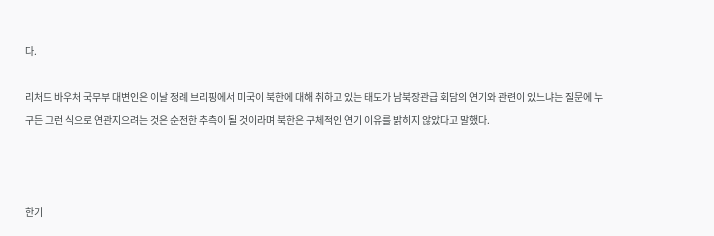다.

리처드 바우처 국무부 대변인은 이날 정례 브리핑에서 미국이 북한에 대해 취하고 있는 태도가 남북장관급 회담의 연기와 관련이 있느냐는 질문에 누구든 그런 식으로 연관지으려는 것은 순전한 추측이 될 것이라며 북한은 구체적인 연기 이유를 밝히지 않았다고 말했다.



한기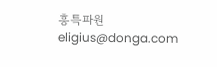흥특파원 eligius@donga.com